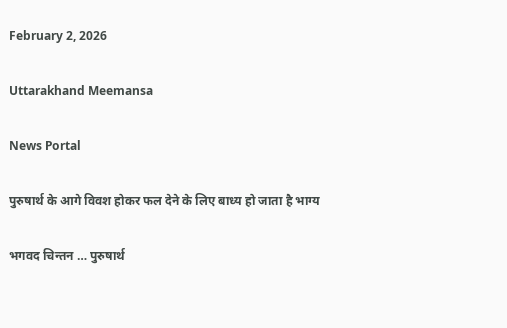February 2, 2026

Uttarakhand Meemansa

News Portal

पुरुषार्थ के आगे विवश होकर फल देने के लिए बाध्य हो जाता है भाग्य

भगवद चिन्तन … पुरुषार्थ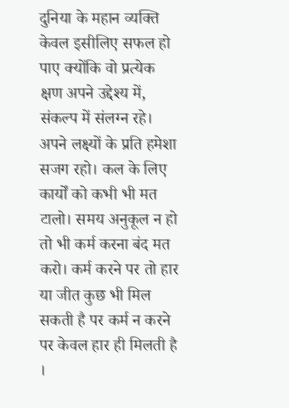दुनिया के महान व्यक्ति केवल इसीलिए सफल हो पाए क्योंकि वो प्रत्येक क्षण अपने उद्देश्य में, संकल्प में संलग्न रहे। अपने लक्ष्यों के प्रति हमेशा सजग रहो। कल के लिए कार्यों को कभी भी मत टालो। समय अनुकूल न हो तो भी कर्म करना बंद मत करो। कर्म करने पर तो हार या जीत कुछ भी मिल सकती है पर कर्म न करने पर केवल हार ही मिलती है ।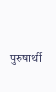पुरुषार्थी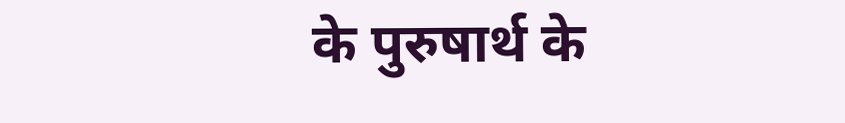के पुरुषार्थ के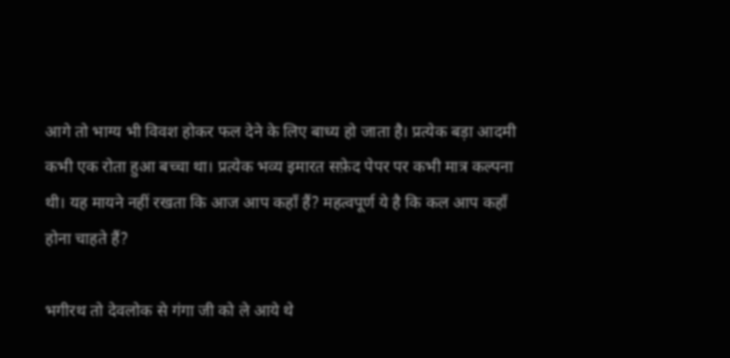आगे तो भाग्य भी विवश होकर फल देने के लिए बाध्य हो जाता है। प्रत्येक बड़ा आदमी कभी एक रोता हुआ बच्चा था। प्रत्येक भव्य इमारत सफ़ेद पेपर पर कभी मात्र कल्पना थी। यह मायने नहीं रखता कि आज आप कहाँ हैं? महत्वपूर्ण ये है कि कल आप कहाँ होना चाहते हैं?

भगीरथ तो देवलोक से गंगा जी को ले आये थे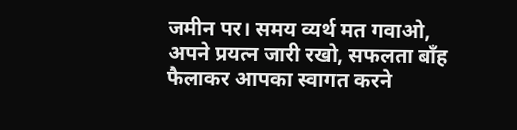जमीन पर। समय व्यर्थ मत गवाओ, अपने प्रयत्न जारी रखो, सफलता बाँह फैलाकर आपका स्वागत करने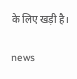के लिए खड़ी है।

news